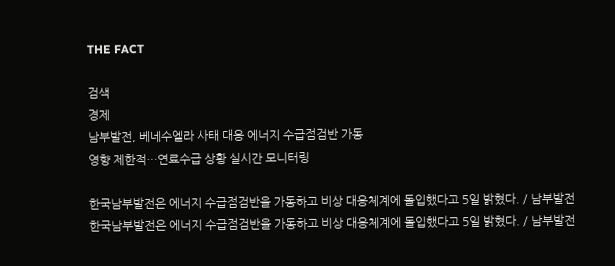THE FACT

검색
경제
남부발전, 베네수엘라 사태 대응 에너지 수급점검반 가동
영향 제한적…연료수급 상황 실시간 모니터링

한국남부발전은 에너지 수급점검반을 가동하고 비상 대응체계에 돌입했다고 5일 밝혔다. / 남부발전
한국남부발전은 에너지 수급점검반을 가동하고 비상 대응체계에 돌입했다고 5일 밝혔다. / 남부발전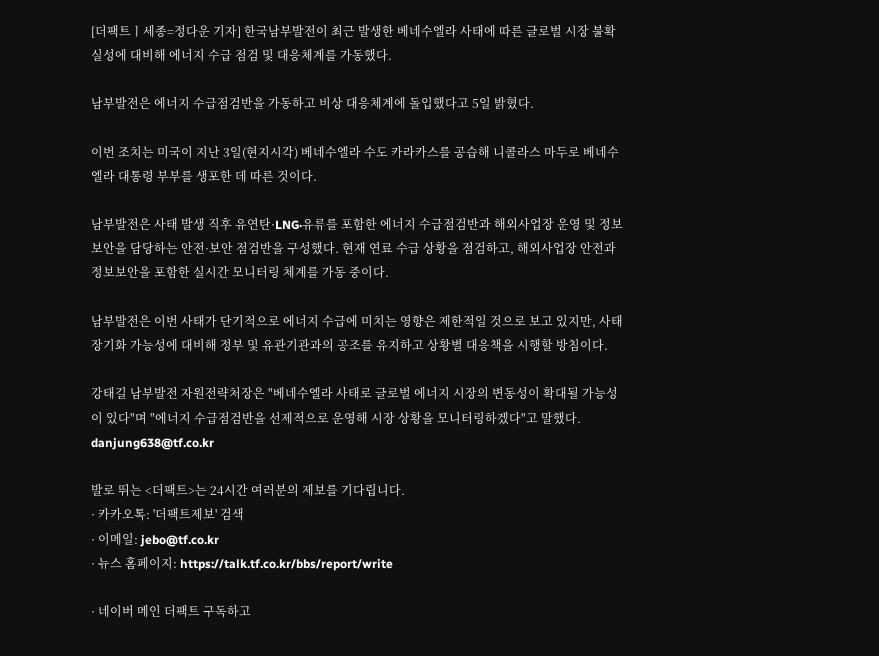[더팩트ㅣ세종=정다운 기자] 한국남부발전이 최근 발생한 베네수엘라 사태에 따른 글로벌 시장 불확실성에 대비해 에너지 수급 점검 및 대응체계를 가동했다.

남부발전은 에너지 수급점검반을 가동하고 비상 대응체계에 돌입했다고 5일 밝혔다.

이번 조치는 미국이 지난 3일(현지시각) 베네수엘라 수도 카라카스를 공습해 니콜라스 마두로 베네수엘라 대통령 부부를 생포한 데 따른 것이다.

남부발전은 사태 발생 직후 유연탄·LNG·유류를 포함한 에너지 수급점검반과 해외사업장 운영 및 정보보안을 담당하는 안전·보안 점검반을 구성했다. 현재 연료 수급 상황을 점검하고, 해외사업장 안전과 정보보안을 포함한 실시간 모니터링 체계를 가동 중이다.

남부발전은 이번 사태가 단기적으로 에너지 수급에 미치는 영향은 제한적일 것으로 보고 있지만, 사태 장기화 가능성에 대비해 정부 및 유관기관과의 공조를 유지하고 상황별 대응책을 시행할 방침이다.

강태길 남부발전 자원전략처장은 "베네수엘라 사태로 글로벌 에너지 시장의 변동성이 확대될 가능성이 있다"며 "에너지 수급점검반을 선제적으로 운영해 시장 상황을 모니터링하겠다"고 말했다.
danjung638@tf.co.kr

발로 뛰는 <더팩트>는 24시간 여러분의 제보를 기다립니다.
· 카카오톡: '더팩트제보' 검색
· 이메일: jebo@tf.co.kr
· 뉴스 홈페이지: https://talk.tf.co.kr/bbs/report/write

· 네이버 메인 더팩트 구독하고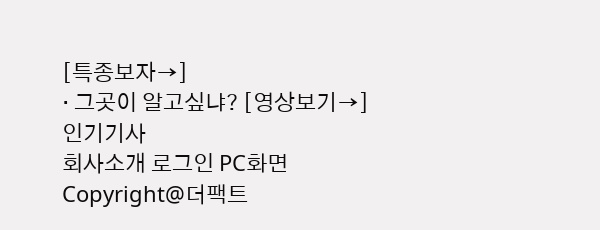[특종보자→]
· 그곳이 알고싶냐? [영상보기→]
인기기사
회사소개 로그인 PC화면
Copyright@더팩트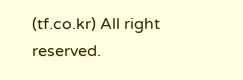(tf.co.kr) All right reserved.